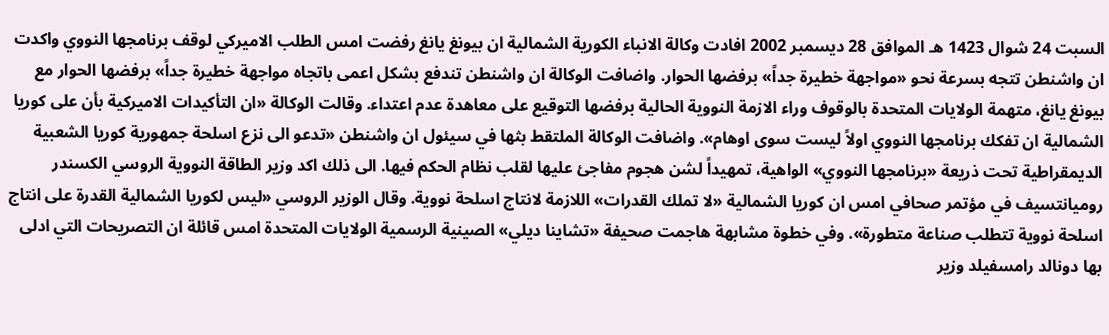السبت 24 شوال 1423 هـ الموافق 28 ديسمبر 2002 افادت وكالة الانباء الكورية الشمالية ان بيونغ يانغ رفضت امس الطلب الاميركي لوقف برنامجها النووي واكدت ان واشنطن تتجه بسرعة نحو «مواجهة خطيرة جداً» برفضها الحوار. واضافت الوكالة ان واشنطن تندفع بشكل اعمى باتجاه مواجهة خطيرة جداً» برفضها الحوار مع بيونغ يانغ، متهمة الولايات المتحدة بالوقوف وراء الازمة النووية الحالية برفضها التوقيع على معاهدة عدم اعتداء. وقالت الوكالة «ان التأكيدات الاميركية بأن على كوريا الشمالية ان تفكك برنامجها النووي اولاً ليست سوى اوهام». واضافت الوكالة الملتقط بثها في سيئول ان واشنطن «تدعو الى نزع اسلحة جمهورية كوريا الشعبية الديمقراطية تحت ذريعة «برنامجها النووي» الواهية، تمهيداً لشن هجوم مفاجئ عليها لقلب نظام الحكم فيها. الى ذلك اكد وزير الطاقة النووية الروسي الكسندر روميانتسيف في مؤتمر صحافي امس ان كوريا الشمالية «لا تملك القدرات» اللازمة لانتاج اسلحة نووية. وقال الوزير الروسي «ليس لكوريا الشمالية القدرة على انتاج اسلحة نووية تتطلب صناعة متطورة». وفي خطوة مشابهة هاجمت صحيفة «تشاينا ديلي» الصينية الرسمية الولايات المتحدة امس قائلة ان التصريحات التي ادلى بها دونالد رامسفيلد وزير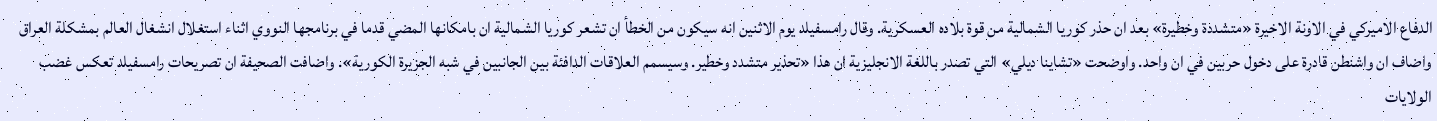الدفاع الاميركي في الاونة الاخيرة «متشددة وخطيرة» بعد ان حذر كوريا الشمالية من قوة بلاده العسكرية. وقال رامسفيلد يوم الاثنين انه سيكون من الخطأ ان تشعر كوريا الشمالية ان بامكانها المضي قدما في برنامجها النووي اثناء استغلال انشغال العالم بمشكلة العراق واضاف ان واشنطن قادرة على دخول حربين في ان واحد. واوضحت «تشاينا ديلي» التي تصدر باللغة الانجليزية ان هذا «تحذير متشدد وخطير. وسيسمم العلاقات الدافئة بين الجانبين في شبه الجزيرة الكورية». واضافت الصحيفة ان تصريحات رامسفيلد تعكس غضب الولايات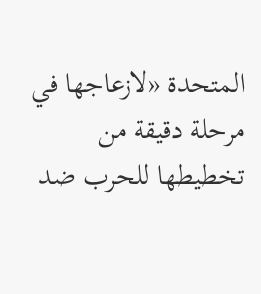المتحدة «لازعاجها في مرحلة دقيقة من تخطيطها للحرب ضد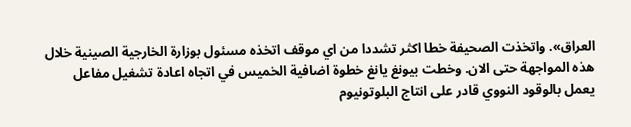العراق». واتخذت الصحيفة خطا اكثر تشددا من اي موقف اتخذه مسئول بوزارة الخارجية الصينية خلال هذه المواجهة حتى الان. وخطت بيونغ يانغ خطوة اضافية الخميس في اتجاه اعادة تشغيل مفاعل يعمل بالوقود النووي قادر على انتاج البلوتونيوم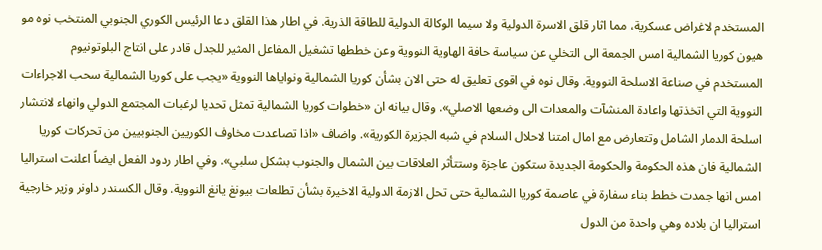المستخدم لاغراض عسكرية، مما اثار قلق الاسرة الدولية ولا سيما الوكالة الدولية للطاقة الذرية. في اطار هذا القلق دعا الرئيس الكوري الجنوبي المنتخب نوه مو هيون كوريا الشمالية امس الجمعة الى التخلي عن سياسة حافة الهاوية النووية وعن خططها تشغيل المفاعل المثير للجدل قادر على انتاج البلوتونيوم المستخدم في صناعة الاسلحة النووية. وقال نوه في اقوى تعليق له حتى الان بشأن كوريا الشمالية ونواياها النووية «يجب على كوريا الشمالية سحب الاجراءات النووية التي اتخذتها واعادة المنشآت والمعدات الى وضعها الاصلي». وقال بيانه ان «خطوات كوريا الشمالية تمثل تحديا لرغبات المجتمع الدولي وانهاء لانتشار اسلحة الدمار الشامل وتتعارض مع امال امتنا لاحلال السلام في شبه الجزيرة الكورية». واضاف «اذا تصاعدت مخاوف الكوريين الجنوبيين من تحركات كوريا الشمالية فان هذه الحكومة والحكومة الجديدة ستكون عاجزة وستتأثر العلاقات بين الشمال والجنوب بشكل سلبي». وفي اطار ردود الفعل ايضاً اعلنت استراليا امس انها جمدت خطط بناء سفارة في عاصمة كوريا الشمالية حتى تحل الازمة الدولية الاخيرة بشأن تطلعات بيونغ يانغ النووية. وقال الكسندر داونر وزير خارجية استراليا ان بلاده وهي واحدة من الدول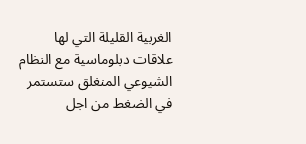الغربية القليلة التي لها علاقات دبلوماسية مع النظام الشيوعي المنغلق ستستمر في الضغط من اجل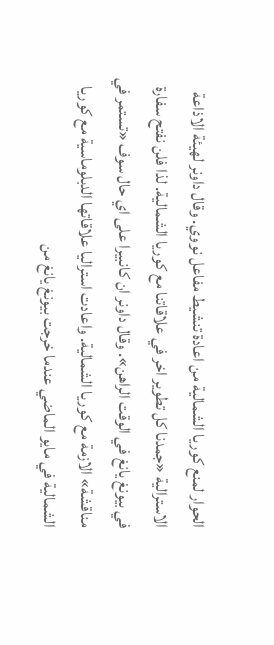الحوار لمنع كوريا الشمالية من اعادة تنشيط مفاعل نووي. وقال داونر لهيئة الاذاعة الاسترالية «جمدنا كل تطوير اخر في علاقاتنا مع كوريا الشمالية. لذا فلن نفتح سفارة في بيونغ يانغ في الوقت الراهن». وقال داونر ان كانبيرا على اي حال سوف «تستمر في مناقشة» الازمة مع كوريا الشمالية. واعادت استراليا علاقاتها الدبلوماسية مع كوريا الشمالية في مايو الماضي عندما خرجت بيونغ يانغ من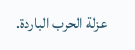عزلة الحرب الباردة.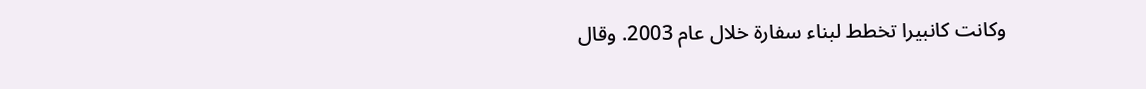وكانت كانبيرا تخطط لبناء سفارة خلال عام 2003. وقال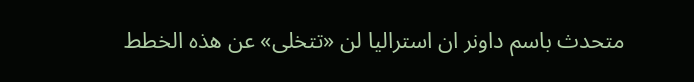متحدث باسم داونر ان استراليا لن «تتخلى» عن هذه الخطط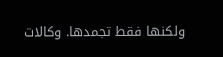ولكنها فقط تجمدها. وكالات